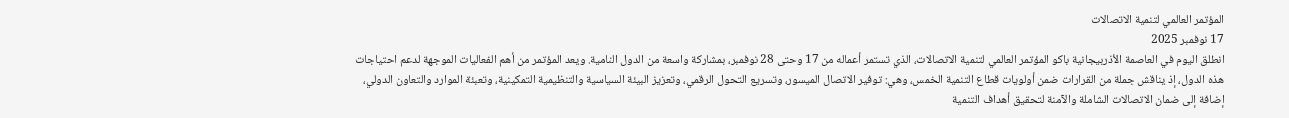المؤتمر العالمي لتنمية الاتصالات
17 نوفمبر 2025
انطلق اليوم في العاصمة الأذربيجانية باكو المؤتمر العالمي لتنمية الاتصالات، الذي تستمر أعماله من 17 وحتى 28 نوفمبر، بمشاركة واسعة من الدول النامية. ويعد المؤتمر من أهم الفعاليات الموجهة لدعم احتياجات هذه الدول، إذ يناقش جملة من القرارات ضمن أولويات قطاع التنمية الخمس، وهي: توفير الاتصال الميسور، وتسريع التحول الرقمي، وتعزيز البيئة السياسية والتنظيمية التمكينية، وتعبئة الموارد والتعاون الدولي، إضافة إلى ضمان الاتصالات الشاملة والآمنة لتحقيق أهداف التنمية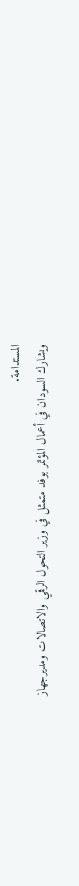المستدامة.
ويشارك السودان في أعمال المؤتمر بوفد متمثل في وزير التحول الرقمي والاتصالات ومديرجهاز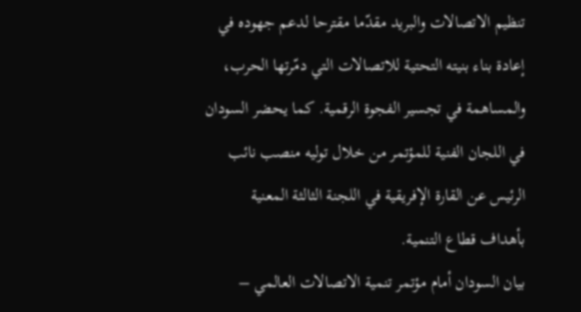تنظيم الاتصالات والبريد مقدّما مقترحا لدعم جهوده في إعادة بناء بنيته التحتية للاتصالات التي دمّرتها الحرب، والمساهمة في تجسير الفجوة الرقمية. كما يحضر السودان في اللجان الفنية للمؤتمر من خلال توليه منصب نائب الرئيس عن القارة الإفريقية في اللجنة الثالثة المعنية بأهداف قطاع التنمية.
بيان السودان أمام مؤتمر تنمية الاتصالات العالمي –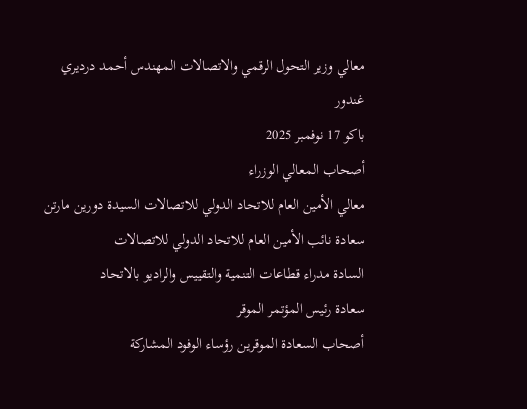معالي وزير التحول الرقمي والاتصالات المهندس أحمد درديري غندور
باكو 17 نوفمبر 2025
أصحاب المعالي الوزراء
معالي الأمين العام للاتحاد الدولي للاتصالات السيدة دورين مارتن
سعادة نائب الأمين العام للاتحاد الدولي للاتصالات
السادة مدراء قطاعات التنمية والتقييس والراديو بالاتحاد
سعادة رئيس المؤتمر الموقر
أصحاب السعادة الموقرين رؤساء الوفود المشاركة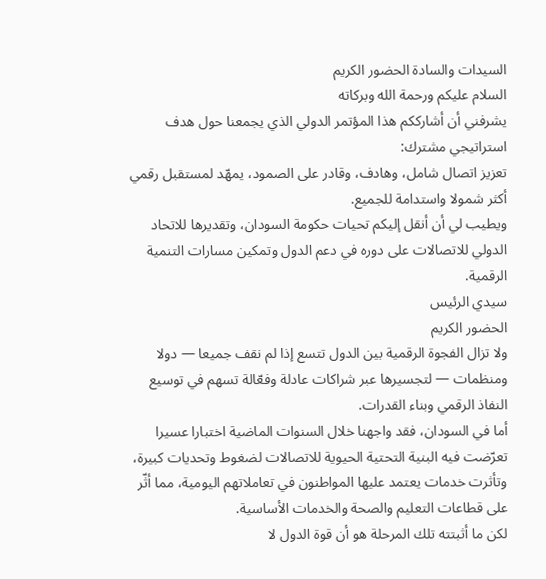السيدات والسادة الحضور الكريم
السلام عليكم ورحمة الله وبركاته
يشرفني أن أشارككم هذا المؤتمر الدولي الذي يجمعنا حول هدف استراتيجي مشترك:
تعزيز اتصال شامل، وهادف، وقادر على الصمود، يمهّد لمستقبل رقمي أكثر شمولا واستدامة للجميع.
ويطيب لي أن أنقل إليكم تحيات حكومة السودان، وتقديرها للاتحاد الدولي للاتصالات على دوره في دعم الدول وتمكين مسارات التنمية الرقمية.
سيدي الرئيس
الحضور الكريم
ولا تزال الفجوة الرقمية بين الدول تتسع إذا لم نقف جميعا — دولا ومنظمات — لتجسيرها عبر شراكات عادلة وفعّالة تسهم في توسيع النفاذ الرقمي وبناء القدرات.
أما في السودان، فقد واجهنا خلال السنوات الماضية اختبارا عسيرا تعرّضت فيه البنية التحتية الحيوية للاتصالات لضغوط وتحديات كبيرة، وتأثرت خدمات يعتمد عليها المواطنون في تعاملاتهم اليومية، مما أثّر على قطاعات التعليم والصحة والخدمات الأساسية.
لكن ما أثبتته تلك المرحلة هو أن قوة الدول لا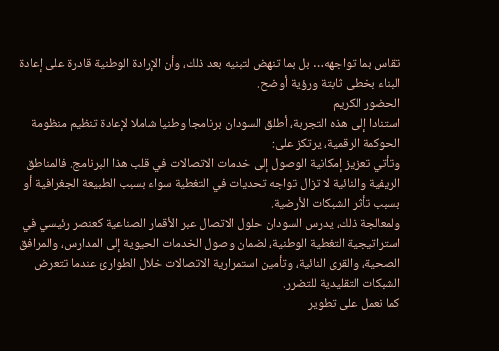تقاس بما تواجهه… بل بما تنهض لتبنيه بعد ذلك، وأن الإرادة الوطنية قادرة على إعادة البناء بخطى ثابتة ورؤية أوضح.
الحضور الكريم
استنادا إلى هذه التجربة، أطلق السودان برنامجا وطنيا شاملا لإعادة تنظيم منظومة الحوكمة الرقمية، يرتكز على:
وتأتي تعزيز إمكانية الوصول إلى خدمات الاتصالات في قلب هذا البرنامج. فالمناطق الريفية والنائية لا تزال تواجه تحديات في التغطية سواء بسبب الطبيعة الجغرافية أو بسبب تأثر الشبكات الأرضية.
ولمعالجة ذلك، يدرس السودان حلول الاتصال عبر الأقمار الصناعية كعنصر رئيسي في استراتيجية التغطية الوطنية، لضمان وصول الخدمات الحيوية إلى المدارس، والمرافق الصحية، والقرى النائية، وتأمين استمرارية الاتصالات خلال الطوارئ عندما تتعرض الشبكات التقليدية للتضرر.
كما نعمل على تطوير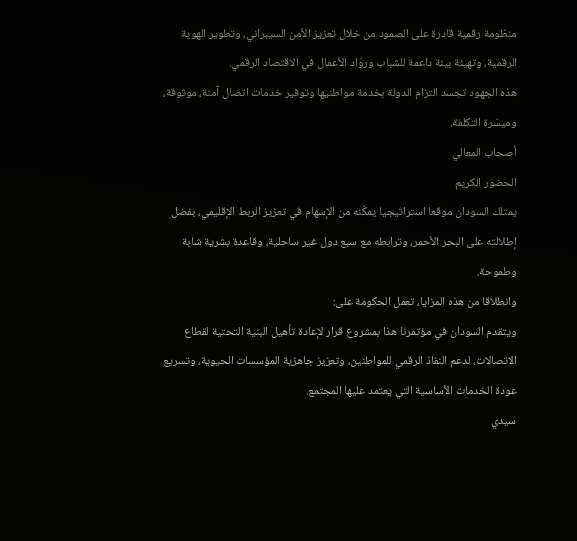منظومة رقمية قادرة على الصمود من خلال تعزيز الأمن السيبراني، وتطوير الهوية الرقمية، وتهيئة بيئة داعمة للشباب وروّاد الأعمال في الاقتصاد الرقمي.
هذه الجهود تجسد التزام الدولة بخدمة مواطنيها وتوفير خدمات اتصال آمنة، موثوقة، وميسّرة التكلفة.
أصحاب المعالي
الحضور الكريم
يمتلك السودان موقعا استراتيجيا يمكّنه من الإسهام في تعزيز الربط الإقليمي، بفضل إطلالته على البحر الأحمر، وترابطه مع سبع دول غير ساحلية، وقاعدة بشرية شابة وطموحة.
وانطلاقا من هذه المزايا، تعمل الحكومة على:
ويتقدم السودان في مؤتمرنا هذا بمشروع قرار لإعادة تأهيل البنية التحتية لقطاع الاتصالات، لدعم النفاذ الرقمي للمواطنين، وتعزيز جاهزية المؤسسات الحيوية، وتسريع عودة الخدمات الأساسية التي يعتمد عليها المجتمع.
سيدي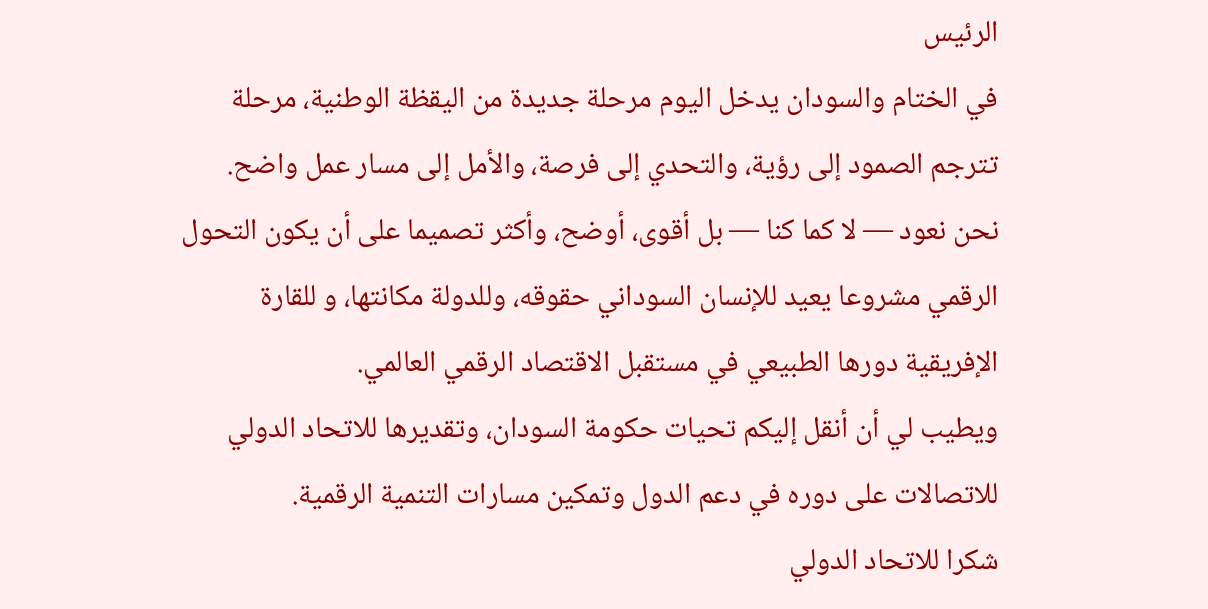الرئيس
في الختام والسودان يدخل اليوم مرحلة جديدة من اليقظة الوطنية، مرحلة تترجم الصمود إلى رؤية، والتحدي إلى فرصة، والأمل إلى مسار عمل واضح.
نحن نعود — لا كما كنا — بل أقوى، أوضح، وأكثر تصميما على أن يكون التحول الرقمي مشروعا يعيد للإنسان السوداني حقوقه، وللدولة مكانتها، و للقارة الإفريقية دورها الطبيعي في مستقبل الاقتصاد الرقمي العالمي.
ويطيب لي أن أنقل إليكم تحيات حكومة السودان، وتقديرها للاتحاد الدولي للاتصالات على دوره في دعم الدول وتمكين مسارات التنمية الرقمية.
شكرا للاتحاد الدولي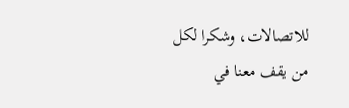للاتصالات، وشكرا لكل من يقف معنا في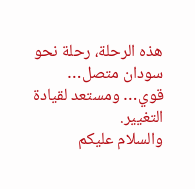هذه الرحلة، رحلة نحو سودان متصل… قوي… ومستعد لقيادة التغيير.
والسلام عليكم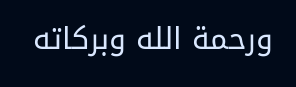ورحمة الله وبركاته